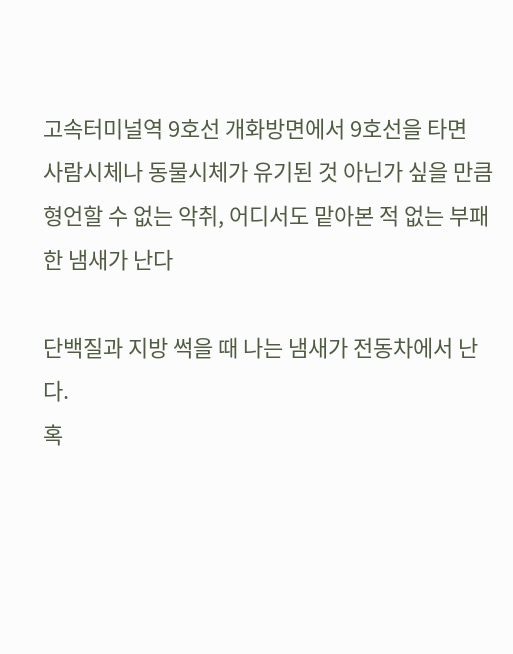고속터미널역 9호선 개화방면에서 9호선을 타면
사람시체나 동물시체가 유기된 것 아닌가 싶을 만큼
형언할 수 없는 악취, 어디서도 맡아본 적 없는 부패한 냄새가 난다

단백질과 지방 썩을 때 나는 냄새가 전동차에서 난다.
혹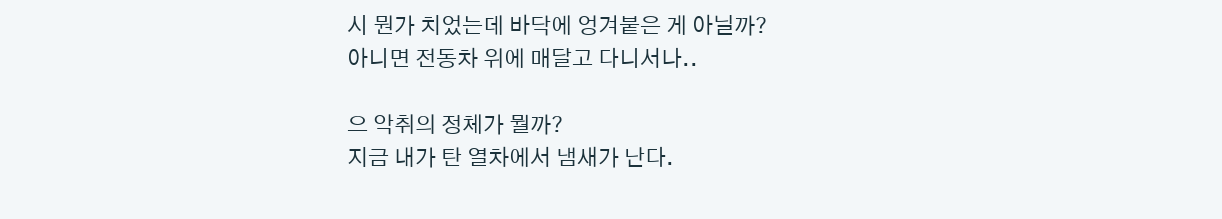시 뭔가 치었는데 바닥에 엉겨붙은 게 아닐까?
아니면 전동차 위에 매달고 다니서나..

으 악취의 정체가 뭘까?
지금 내가 탄 열차에서 냄새가 난다.